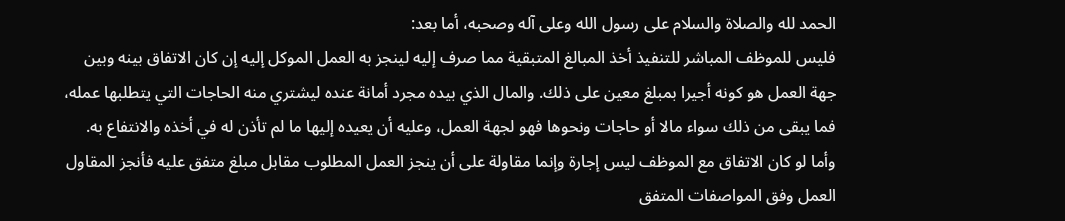الحمد لله والصلاة والسلام على رسول الله وعلى آله وصحبه، أما بعد:
فليس للموظف المباشر للتنفيذ أخذ المبالغ المتبقية مما صرف إليه لينجز به العمل الموكل إليه إن كان الاتفاق بينه وبين جهة العمل هو كونه أجيرا بمبلغ معين على ذلك. والمال الذي بيده مجرد أمانة عنده ليشتري منه الحاجات التي يتطلبها عمله، فما يبقى من ذلك سواء مالا أو حاجات ونحوها فهو لجهة العمل، وعليه أن يعيده إليها ما لم تأذن له في أخذه والانتفاع به.
وأما لو كان الاتفاق مع الموظف ليس إجارة وإنما مقاولة على أن ينجز العمل المطلوب مقابل مبلغ متفق عليه فأنجز المقاول العمل وفق المواصفات المتفق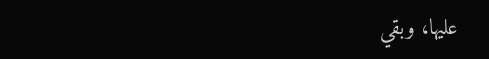عليها، وبقي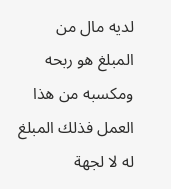لديه مال من المبلغ هو ربحه ومكسبه من هذا العمل فذلك المبلغ له لا لجهة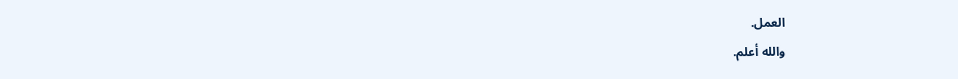العمل.
والله أعلم.